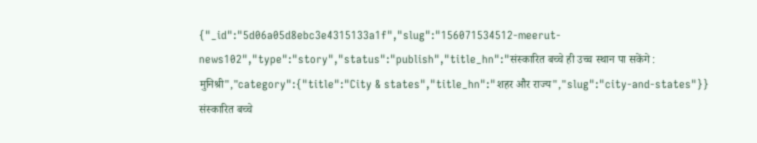{"_id":"5d06a05d8ebc3e4315133a1f","slug":"156071534512-meerut-news102","type":"story","status":"publish","title_hn":"संस्कारित बच्चे ही उच्च स्थान पा सकेंगे : मुनिश्री","category":{"title":"City & states","title_hn":"शहर और राज्य","slug":"city-and-states"}}
संस्कारित बच्चे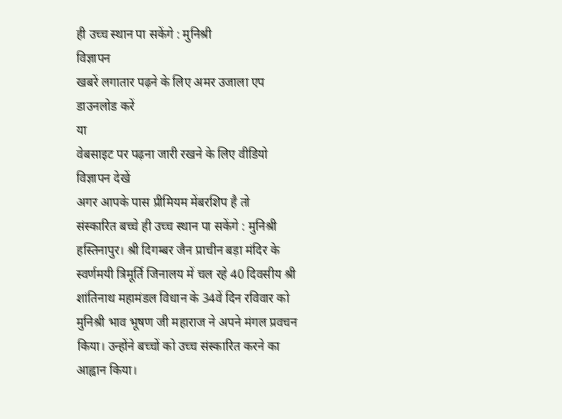ही उच्च स्थान पा सकेंगे : मुनिश्री
विज्ञापन
खबरें लगातार पढ़ने के लिए अमर उजाला एप डाउनलोड करें
या
वेबसाइट पर पढ़ना जारी रखने के लिए वीडियो विज्ञापन देखें
अगर आपके पास प्रीमियम मेंबरशिप है तो
संस्कारित बच्चे ही उच्च स्थान पा सकेंगे : मुनिश्री
हस्तिनापुर। श्री दिगम्बर जैन प्राचीन बड़ा मंदिर के स्वर्णमयी त्रिमूर्ति जिनालय में चल रहे 40 दिवसीय श्री शांतिनाथ महामंडल विधान के 34वें दिन रविवार को मुनिश्री भाव भूषण जी महाराज ने अपने मंगल प्रवचन किया। उन्होंने बच्चों को उच्च संस्कारित करने का आह्वान किया।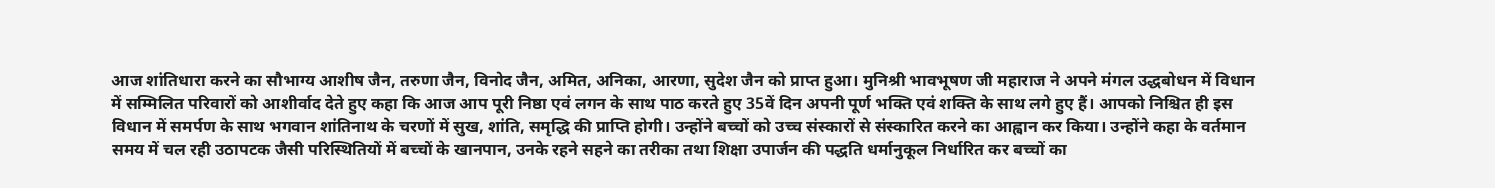आज शांतिधारा करने का सौभाग्य आशीष जैन, तरुणा जैन, विनोद जैन, अमित, अनिका, आरणा, सुदेश जैन को प्राप्त हुआ। मुनिश्री भावभूषण जी महाराज ने अपने मंगल उद्धबोधन में विधान में सम्मिलित परिवारों को आशीर्वाद देते हुए कहा कि आज आप पूरी निष्ठा एवं लगन के साथ पाठ करते हुए 35वें दिन अपनी पूर्ण भक्ति एवं शक्ति के साथ लगे हुए हैं। आपको निश्चित ही इस विधान में समर्पण के साथ भगवान शांतिनाथ के चरणों में सुख, शांति, समृद्धि की प्राप्ति होगी। उन्होंने बच्चों को उच्च संस्कारों से संस्कारित करने का आह्वान कर किया। उन्होंने कहा के वर्तमान समय में चल रही उठापटक जैसी परिस्थितियों में बच्चों के खानपान, उनके रहने सहने का तरीका तथा शिक्षा उपार्जन की पद्धति धर्मानुकूल निर्धारित कर बच्चों का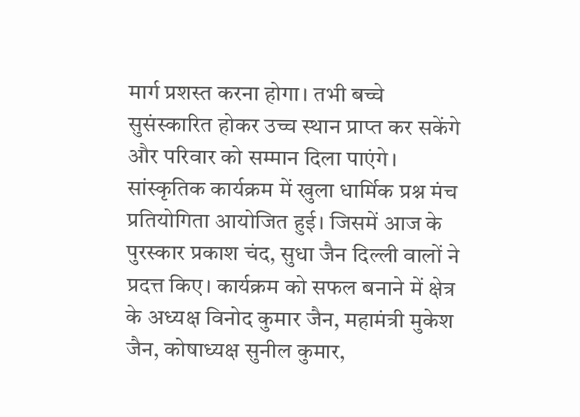मार्ग प्रशस्त करना होगा। तभी बच्चे सुसंस्कारित होकर उच्च स्थान प्राप्त कर सकेंगे और परिवार को सम्मान दिला पाएंगे। सांस्कृतिक कार्यक्रम में खुला धार्मिक प्रश्न मंच प्रतियोगिता आयोजित हुई। जिसमें आज के पुरस्कार प्रकाश चंद, सुधा जैन दिल्ली वालों ने प्रदत्त किए। कार्यक्रम को सफल बनाने में क्षेत्र के अध्यक्ष विनोद कुमार जैन, महामंत्री मुकेश जैन, कोषाध्यक्ष सुनील कुमार,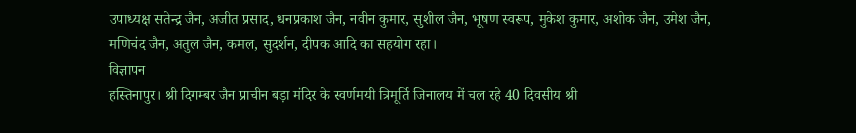उपाध्यक्ष सतेन्द्र जैन, अजीत प्रसाद, धनप्रकाश जैन, नवीन कुमार, सुशील जैन, भूषण स्वरूप, मुकेश कुमार, अशोक जैन, उमेश जैन, मणिचंद जैन, अतुल जैन, कमल, सुदर्शन, दीपक आदि का सहयोग रहा।
विज्ञापन
हस्तिनापुर। श्री दिगम्बर जैन प्राचीन बड़ा मंदिर के स्वर्णमयी त्रिमूर्ति जिनालय में चल रहे 40 दिवसीय श्री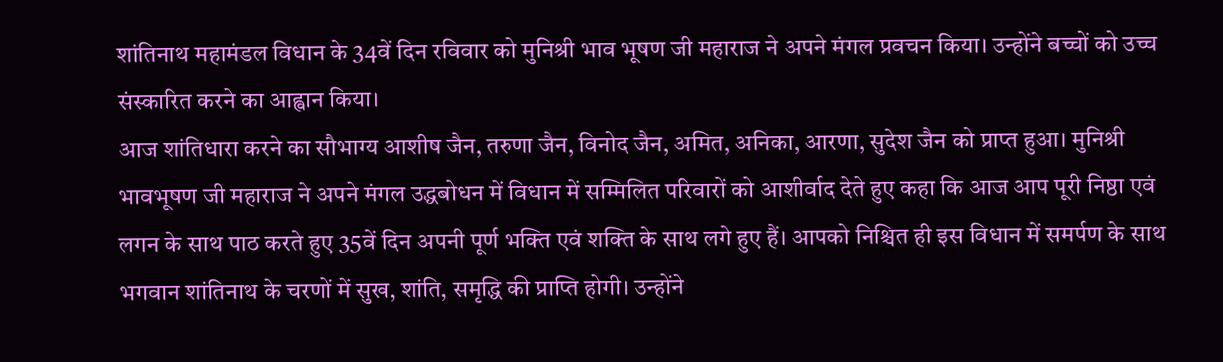शांतिनाथ महामंडल विधान के 34वें दिन रविवार को मुनिश्री भाव भूषण जी महाराज ने अपने मंगल प्रवचन किया। उन्होंने बच्चों को उच्च संस्कारित करने का आह्वान किया।
आज शांतिधारा करने का सौभाग्य आशीष जैन, तरुणा जैन, विनोद जैन, अमित, अनिका, आरणा, सुदेश जैन को प्राप्त हुआ। मुनिश्री भावभूषण जी महाराज ने अपने मंगल उद्धबोधन में विधान में सम्मिलित परिवारों को आशीर्वाद देते हुए कहा कि आज आप पूरी निष्ठा एवं लगन के साथ पाठ करते हुए 35वें दिन अपनी पूर्ण भक्ति एवं शक्ति के साथ लगे हुए हैं। आपको निश्चित ही इस विधान में समर्पण के साथ भगवान शांतिनाथ के चरणों में सुख, शांति, समृद्धि की प्राप्ति होगी। उन्होंने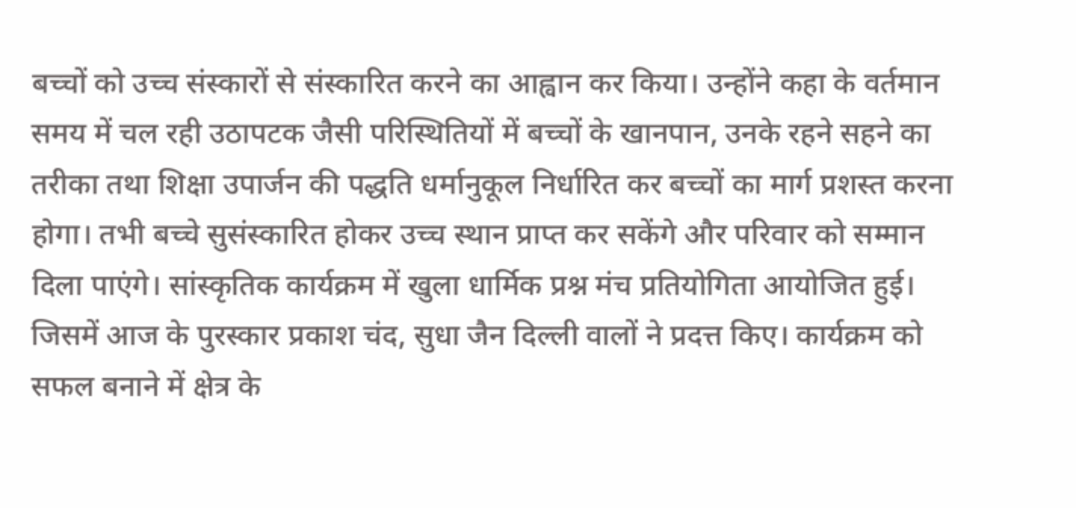बच्चों को उच्च संस्कारों से संस्कारित करने का आह्वान कर किया। उन्होंने कहा के वर्तमान समय में चल रही उठापटक जैसी परिस्थितियों में बच्चों के खानपान, उनके रहने सहने का तरीका तथा शिक्षा उपार्जन की पद्धति धर्मानुकूल निर्धारित कर बच्चों का मार्ग प्रशस्त करना होगा। तभी बच्चे सुसंस्कारित होकर उच्च स्थान प्राप्त कर सकेंगे और परिवार को सम्मान दिला पाएंगे। सांस्कृतिक कार्यक्रम में खुला धार्मिक प्रश्न मंच प्रतियोगिता आयोजित हुई। जिसमें आज के पुरस्कार प्रकाश चंद, सुधा जैन दिल्ली वालों ने प्रदत्त किए। कार्यक्रम को सफल बनाने में क्षेत्र के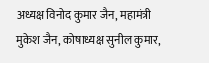अध्यक्ष विनोद कुमार जैन, महामंत्री मुकेश जैन, कोषाध्यक्ष सुनील कुमार,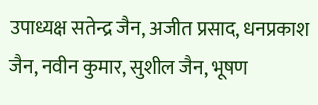उपाध्यक्ष सतेन्द्र जैन, अजीत प्रसाद, धनप्रकाश जैन, नवीन कुमार, सुशील जैन, भूषण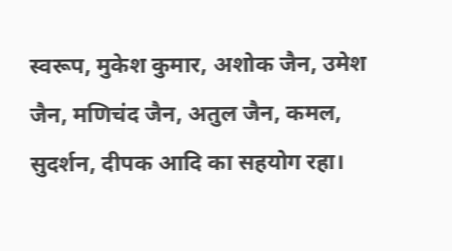स्वरूप, मुकेश कुमार, अशोक जैन, उमेश जैन, मणिचंद जैन, अतुल जैन, कमल, सुदर्शन, दीपक आदि का सहयोग रहा।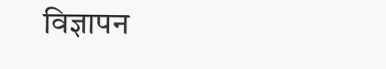विज्ञापन